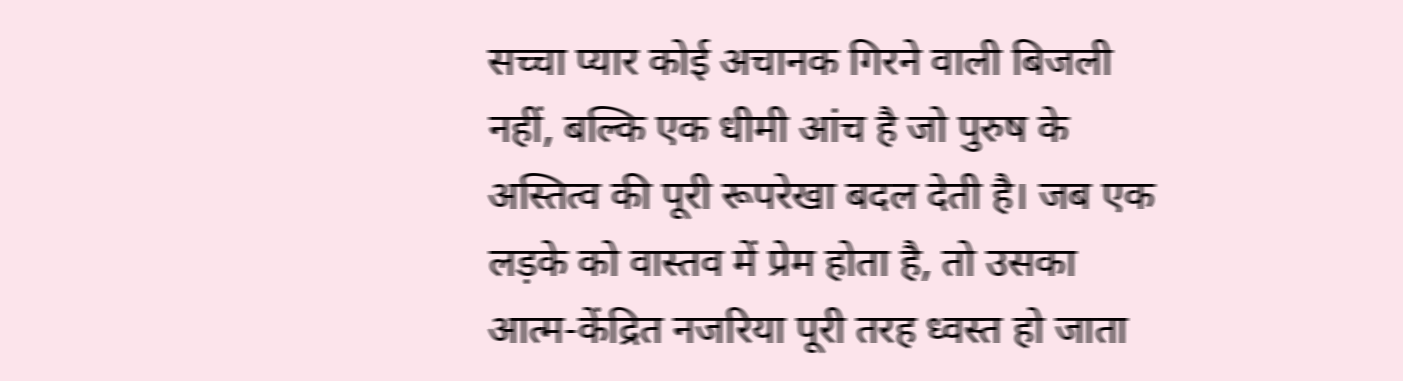सच्चा प्यार कोई अचानक गिरने वाली बिजली नहीं, बल्कि एक धीमी आंच है जो पुरुष के अस्तित्व की पूरी रूपरेखा बदल देती है। जब एक लड़के को वास्तव में प्रेम होता है, तो उसका आत्म-केंद्रित नजरिया पूरी तरह ध्वस्त हो जाता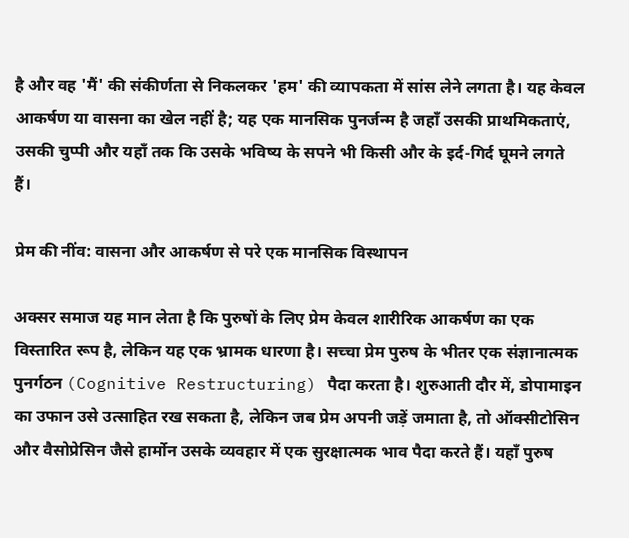है और वह 'मैं' की संकीर्णता से निकलकर 'हम' की व्यापकता में सांस लेने लगता है। यह केवल आकर्षण या वासना का खेल नहीं है; यह एक मानसिक पुनर्जन्म है जहाँ उसकी प्राथमिकताएं, उसकी चुप्पी और यहाँ तक कि उसके भविष्य के सपने भी किसी और के इर्द-गिर्द घूमने लगते हैं।

प्रेम की नींव: वासना और आकर्षण से परे एक मानसिक विस्थापन

अक्सर समाज यह मान लेता है कि पुरुषों के लिए प्रेम केवल शारीरिक आकर्षण का एक विस्तारित रूप है, लेकिन यह एक भ्रामक धारणा है। सच्चा प्रेम पुरुष के भीतर एक संज्ञानात्मक पुनर्गठन (Cognitive Restructuring) पैदा करता है। शुरुआती दौर में, डोपामाइन का उफान उसे उत्साहित रख सकता है, लेकिन जब प्रेम अपनी जड़ें जमाता है, तो ऑक्सीटोसिन और वैसोप्रेसिन जैसे हार्मोन उसके व्यवहार में एक सुरक्षात्मक भाव पैदा करते हैं। यहाँ पुरुष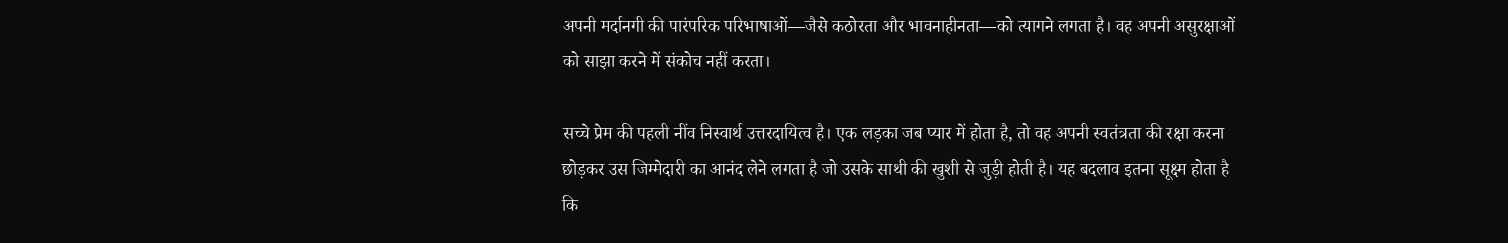अपनी मर्दानगी की पारंपरिक परिभाषाओं—जैसे कठोरता और भावनाहीनता—को त्यागने लगता है। वह अपनी असुरक्षाओं को साझा करने में संकोच नहीं करता।

सच्चे प्रेम की पहली नींव निस्वार्थ उत्तरदायित्व है। एक लड़का जब प्यार में होता है, तो वह अपनी स्वतंत्रता की रक्षा करना छोड़कर उस जिम्मेदारी का आनंद लेने लगता है जो उसके साथी की खुशी से जुड़ी होती है। यह बदलाव इतना सूक्ष्म होता है कि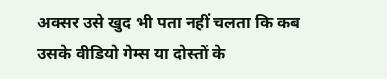अक्सर उसे खुद भी पता नहीं चलता कि कब उसके वीडियो गेम्स या दोस्तों के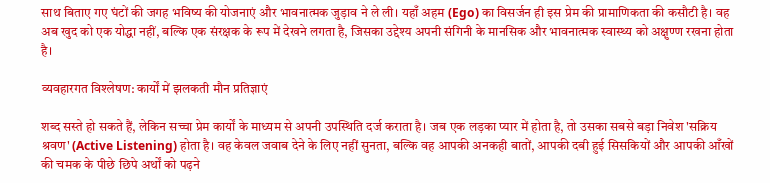साथ बिताए गए घंटों की जगह भविष्य की योजनाएं और भावनात्मक जुड़ाव ने ले ली। यहाँ अहम (Ego) का विसर्जन ही इस प्रेम की प्रामाणिकता की कसौटी है। वह अब खुद को एक योद्धा नहीं, बल्कि एक संरक्षक के रूप में देखने लगता है, जिसका उद्देश्य अपनी संगिनी के मानसिक और भावनात्मक स्वास्थ्य को अक्षुण्ण रखना होता है।

व्यवहारगत विश्लेषण: कार्यों में झलकती मौन प्रतिज्ञाएं

शब्द सस्ते हो सकते हैं, लेकिन सच्चा प्रेम कार्यों के माध्यम से अपनी उपस्थिति दर्ज कराता है। जब एक लड़का प्यार में होता है, तो उसका सबसे बड़ा निवेश 'सक्रिय श्रवण' (Active Listening) होता है। वह केवल जवाब देने के लिए नहीं सुनता, बल्कि वह आपकी अनकही बातों, आपकी दबी हुई सिसकियों और आपकी आँखों की चमक के पीछे छिपे अर्थों को पढ़ने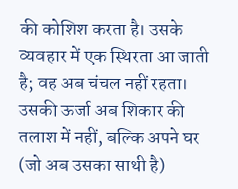की कोशिश करता है। उसके व्यवहार में एक स्थिरता आ जाती है; वह अब चंचल नहीं रहता। उसकी ऊर्जा अब शिकार की तलाश में नहीं, बल्कि अपने घर (जो अब उसका साथी है)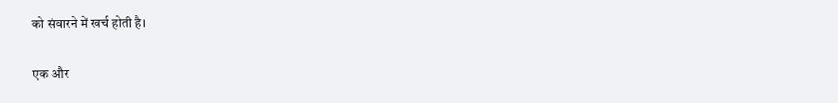को संवारने में खर्च होती है।

एक और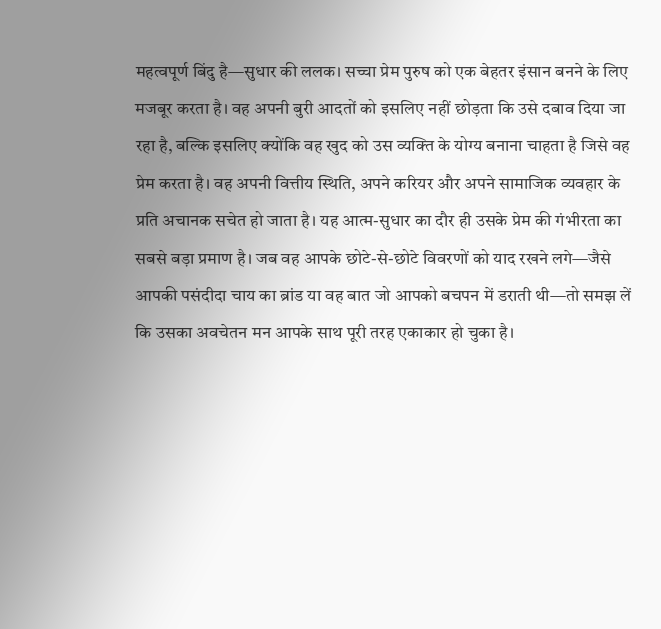महत्वपूर्ण बिंदु है—सुधार की ललक। सच्चा प्रेम पुरुष को एक बेहतर इंसान बनने के लिए मजबूर करता है। वह अपनी बुरी आदतों को इसलिए नहीं छोड़ता कि उसे दबाव दिया जा रहा है, बल्कि इसलिए क्योंकि वह खुद को उस व्यक्ति के योग्य बनाना चाहता है जिसे वह प्रेम करता है। वह अपनी वित्तीय स्थिति, अपने करियर और अपने सामाजिक व्यवहार के प्रति अचानक सचेत हो जाता है। यह आत्म-सुधार का दौर ही उसके प्रेम की गंभीरता का सबसे बड़ा प्रमाण है। जब वह आपके छोटे-से-छोटे विवरणों को याद रखने लगे—जैसे आपकी पसंदीदा चाय का ब्रांड या वह बात जो आपको बचपन में डराती थी—तो समझ लें कि उसका अवचेतन मन आपके साथ पूरी तरह एकाकार हो चुका है।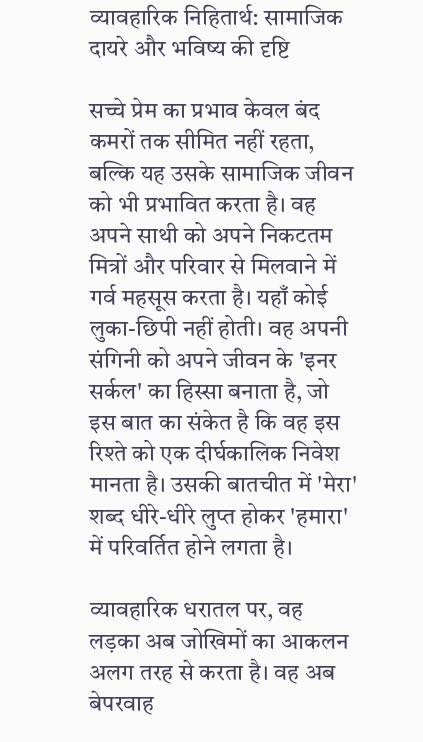व्यावहारिक निहितार्थ: सामाजिक दायरे और भविष्य की दृष्टि

सच्चे प्रेम का प्रभाव केवल बंद कमरों तक सीमित नहीं रहता, बल्कि यह उसके सामाजिक जीवन को भी प्रभावित करता है। वह अपने साथी को अपने निकटतम मित्रों और परिवार से मिलवाने में गर्व महसूस करता है। यहाँ कोई लुका-छिपी नहीं होती। वह अपनी संगिनी को अपने जीवन के 'इनर सर्कल' का हिस्सा बनाता है, जो इस बात का संकेत है कि वह इस रिश्ते को एक दीर्घकालिक निवेश मानता है। उसकी बातचीत में 'मेरा' शब्द धीरे-धीरे लुप्त होकर 'हमारा' में परिवर्तित होने लगता है।

व्यावहारिक धरातल पर, वह लड़का अब जोखिमों का आकलन अलग तरह से करता है। वह अब बेपरवाह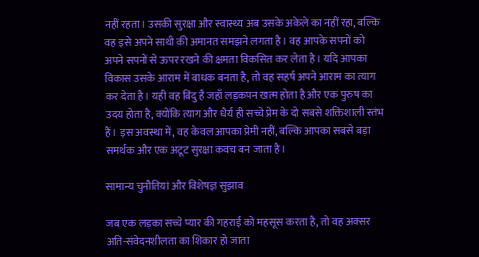नहीं रहता। उसकी सुरक्षा और स्वास्थ्य अब उसके अकेले का नहीं रहा, बल्कि वह इसे अपने साथी की अमानत समझने लगता है। वह आपके सपनों को अपने सपनों से ऊपर रखने की क्षमता विकसित कर लेता है। यदि आपका विकास उसके आराम में बाधक बनता है, तो वह सहर्ष अपने आराम का त्याग कर देता है। यही वह बिंदु है जहाँ लड़कपन खत्म होता है और एक पुरुष का उदय होता है, क्योंकि त्याग और धैर्य ही सच्चे प्रेम के दो सबसे शक्तिशाली स्तंभ हैं। इस अवस्था में, वह केवल आपका प्रेमी नहीं, बल्कि आपका सबसे बड़ा समर्थक और एक अटूट सुरक्षा कवच बन जाता है।

सामान्य चुनौतियां और विशेषज्ञ सुझाव

जब एक लड़का सच्चे प्यार की गहराई को महसूस करता है, तो वह अक्सर अति-संवेदनशीलता का शिकार हो जाता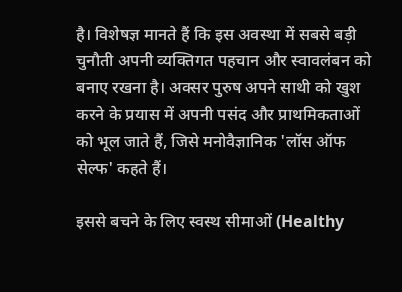है। विशेषज्ञ मानते हैं कि इस अवस्था में सबसे बड़ी चुनौती अपनी व्यक्तिगत पहचान और स्वावलंबन को बनाए रखना है। अक्सर पुरुष अपने साथी को खुश करने के प्रयास में अपनी पसंद और प्राथमिकताओं को भूल जाते हैं, जिसे मनोवैज्ञानिक 'लॉस ऑफ सेल्फ' कहते हैं।

इससे बचने के लिए स्वस्थ सीमाओं (Healthy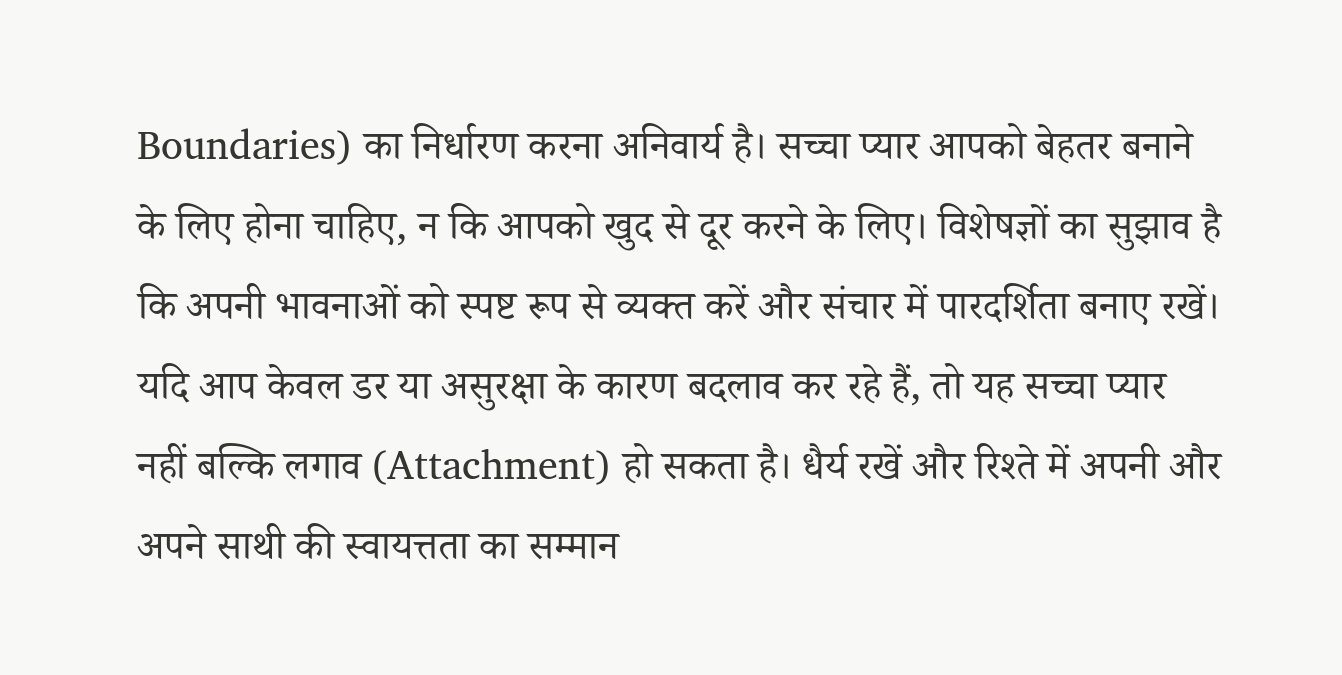Boundaries) का निर्धारण करना अनिवार्य है। सच्चा प्यार आपको बेहतर बनाने के लिए होना चाहिए, न कि आपको खुद से दूर करने के लिए। विशेषज्ञों का सुझाव है कि अपनी भावनाओं को स्पष्ट रूप से व्यक्त करें और संचार में पारदर्शिता बनाए रखें। यदि आप केवल डर या असुरक्षा के कारण बदलाव कर रहे हैं, तो यह सच्चा प्यार नहीं बल्कि लगाव (Attachment) हो सकता है। धैर्य रखें और रिश्ते में अपनी और अपने साथी की स्वायत्तता का सम्मान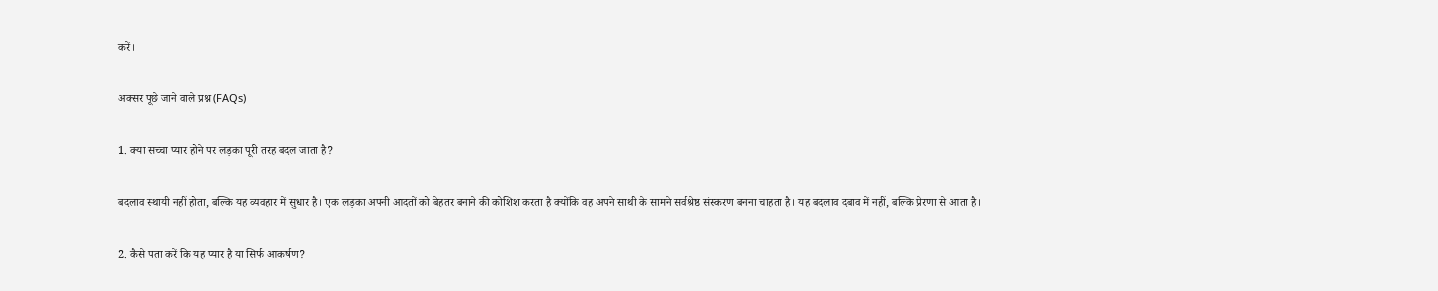करें।

अक्सर पूछे जाने वाले प्रश्न (FAQs)

1. क्या सच्चा प्यार होने पर लड़का पूरी तरह बदल जाता है?

बदलाव स्थायी नहीं होता, बल्कि यह व्यवहार में सुधार है। एक लड़का अपनी आदतों को बेहतर बनाने की कोशिश करता है क्योंकि वह अपने साथी के सामने सर्वश्रेष्ठ संस्करण बनना चाहता है। यह बदलाव दबाव में नहीं, बल्कि प्रेरणा से आता है।

2. कैसे पता करें कि यह प्यार है या सिर्फ आकर्षण?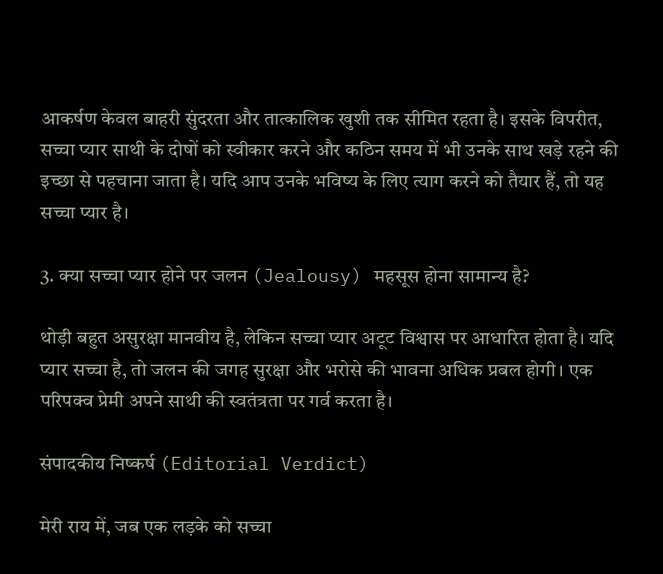आकर्षण केवल बाहरी सुंदरता और तात्कालिक खुशी तक सीमित रहता है। इसके विपरीत, सच्चा प्यार साथी के दोषों को स्वीकार करने और कठिन समय में भी उनके साथ खड़े रहने की इच्छा से पहचाना जाता है। यदि आप उनके भविष्य के लिए त्याग करने को तैयार हैं, तो यह सच्चा प्यार है।

3. क्या सच्चा प्यार होने पर जलन (Jealousy) महसूस होना सामान्य है?

थोड़ी बहुत असुरक्षा मानवीय है, लेकिन सच्चा प्यार अटूट विश्वास पर आधारित होता है। यदि प्यार सच्चा है, तो जलन की जगह सुरक्षा और भरोसे की भावना अधिक प्रबल होगी। एक परिपक्व प्रेमी अपने साथी की स्वतंत्रता पर गर्व करता है।

संपादकीय निष्कर्ष (Editorial Verdict)

मेरी राय में, जब एक लड़के को सच्चा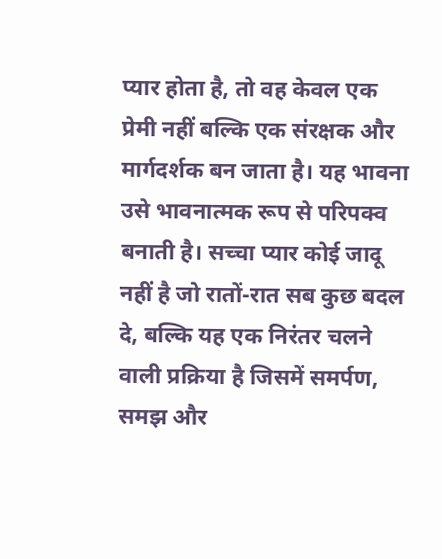प्यार होता है, तो वह केवल एक प्रेमी नहीं बल्कि एक संरक्षक और मार्गदर्शक बन जाता है। यह भावना उसे भावनात्मक रूप से परिपक्व बनाती है। सच्चा प्यार कोई जादू नहीं है जो रातों-रात सब कुछ बदल दे, बल्कि यह एक निरंतर चलने वाली प्रक्रिया है जिसमें समर्पण, समझ और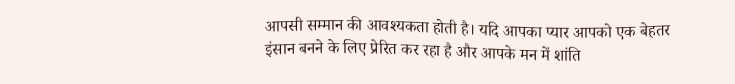आपसी सम्मान की आवश्यकता होती है। यदि आपका प्यार आपको एक बेहतर इंसान बनने के लिए प्रेरित कर रहा है और आपके मन में शांति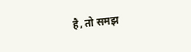है, तो समझ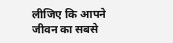लीजिए कि आपने जीवन का सबसे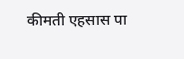कीमती एहसास पा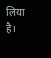लिया है।